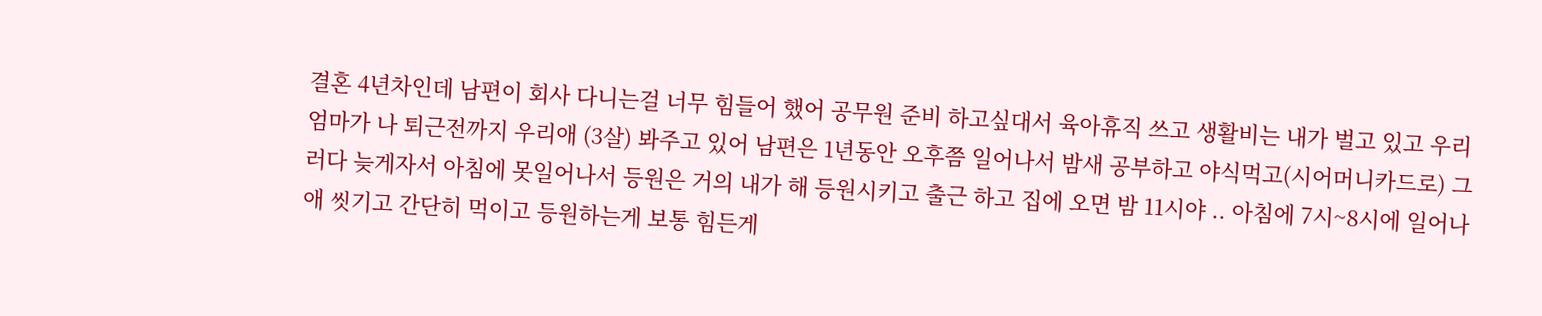결혼 4년차인데 남편이 회사 다니는걸 너무 힘들어 했어 공무원 준비 하고싶대서 육아휴직 쓰고 생활비는 내가 벌고 있고 우리엄마가 나 퇴근전까지 우리애 (3살) 봐주고 있어 남편은 1년동안 오후쯤 일어나서 밤새 공부하고 야식먹고(시어머니카드로) 그러다 늦게자서 아침에 못일어나서 등원은 거의 내가 해 등원시키고 출근 하고 집에 오면 밤 11시야 .. 아침에 7시~8시에 일어나 애 씻기고 간단히 먹이고 등원하는게 보통 힘든게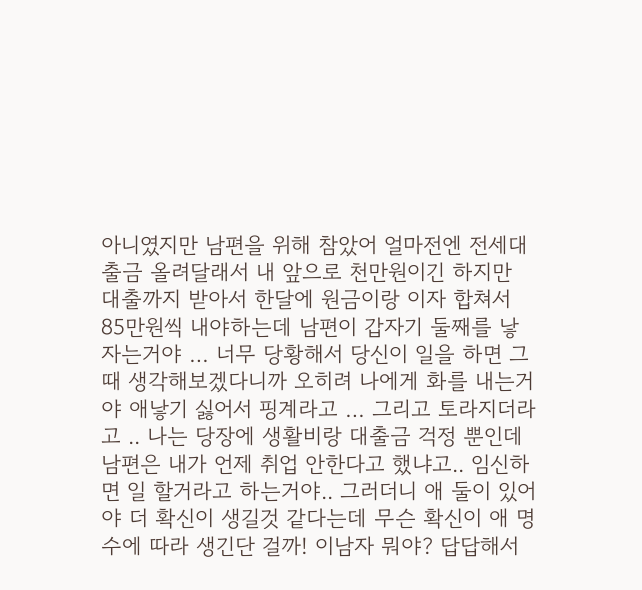아니였지만 남편을 위해 참았어 얼마전엔 전세대출금 올려달래서 내 앞으로 천만원이긴 하지만 대출까지 받아서 한달에 원금이랑 이자 합쳐서 85만원씩 내야하는데 남편이 갑자기 둘째를 낳자는거야 … 너무 당황해서 당신이 일을 하면 그때 생각해보겠다니까 오히려 나에게 화를 내는거야 애낳기 싫어서 핑계라고 … 그리고 토라지더라고 .. 나는 당장에 생활비랑 대출금 걱정 뿐인데 남편은 내가 언제 취업 안한다고 했냐고.. 임신하면 일 할거라고 하는거야.. 그러더니 애 둘이 있어야 더 확신이 생길것 같다는데 무슨 확신이 애 명수에 따라 생긴단 걸까! 이남자 뭐야? 답답해서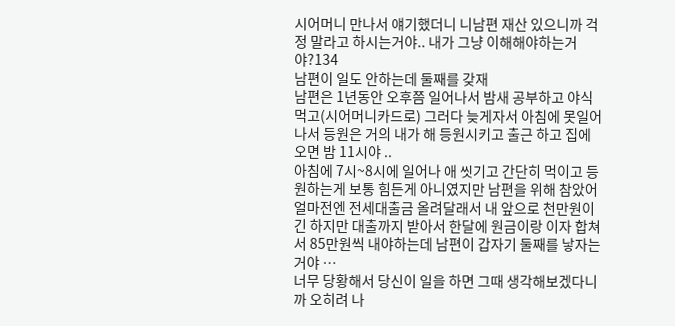시어머니 만나서 얘기했더니 니남편 재산 있으니까 걱정 말라고 하시는거야.. 내가 그냥 이해해야하는거야?134
남편이 일도 안하는데 둘째를 갖재
남편은 1년동안 오후쯤 일어나서 밤새 공부하고 야식먹고(시어머니카드로) 그러다 늦게자서 아침에 못일어나서 등원은 거의 내가 해 등원시키고 출근 하고 집에 오면 밤 11시야 ..
아침에 7시~8시에 일어나 애 씻기고 간단히 먹이고 등원하는게 보통 힘든게 아니였지만 남편을 위해 참았어
얼마전엔 전세대출금 올려달래서 내 앞으로 천만원이긴 하지만 대출까지 받아서 한달에 원금이랑 이자 합쳐서 85만원씩 내야하는데 남편이 갑자기 둘째를 낳자는거야 …
너무 당황해서 당신이 일을 하면 그때 생각해보겠다니까 오히려 나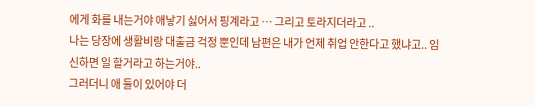에게 화를 내는거야 애낳기 싫어서 핑계라고 … 그리고 토라지더라고 ..
나는 당장에 생활비랑 대출금 걱정 뿐인데 남편은 내가 언제 취업 안한다고 했냐고.. 임신하면 일 할거라고 하는거야..
그러더니 애 둘이 있어야 더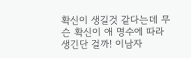확신이 생길것 같다는데 무슨 확신이 애 명수에 따라 생긴단 걸까! 이남자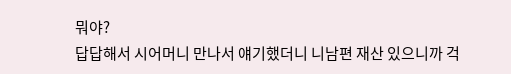뭐야?
답답해서 시어머니 만나서 얘기했더니 니남편 재산 있으니까 걱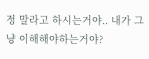정 말라고 하시는거야.. 내가 그냥 이해해야하는거야?